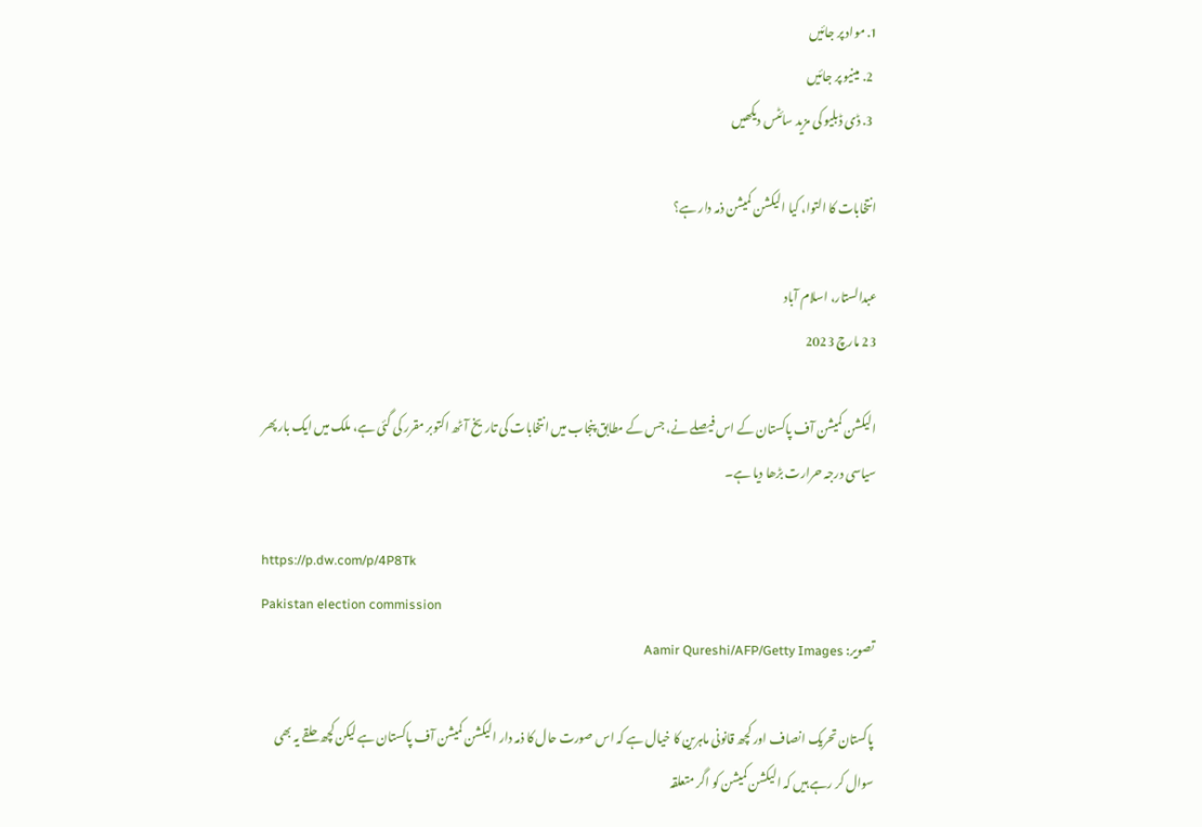1. مواد پر جائیں
  2. مینیو پر جائیں
  3. ڈی ڈبلیو کی مزید سائٹس دیکھیں

انتخابات کا التوا، کیا الیکشن کمیشن ذمہ دار ہے؟

عبدالستار، اسلام آباد
23 مارچ 2023

الیکشن کمیشن آف پاکستان کے اس فیصلے نے، جس کے مطابق پنجاب میں انتخابات کی تاریخ آٹھ اکتوبر مقرر کی گئی ہے، ملک میں ایک بار پھر سیاسی درجہ حرارت بڑھا دیا ہے۔

https://p.dw.com/p/4P8Tk
Pakistan election commission
تصویر: Aamir Qureshi/AFP/Getty Images

پاکستان تحریک انصاف اور کچھ قانونی ماہرین کا خیال ہے کہ اس صورت حال کا ذمہ دار الیکشن کمیشن آف پاکستان ہے لیکن کچھ حلقے یہ بھی سوال کر رہے ہیں کہ الیکشن کمیشن کو اگر متعلقہ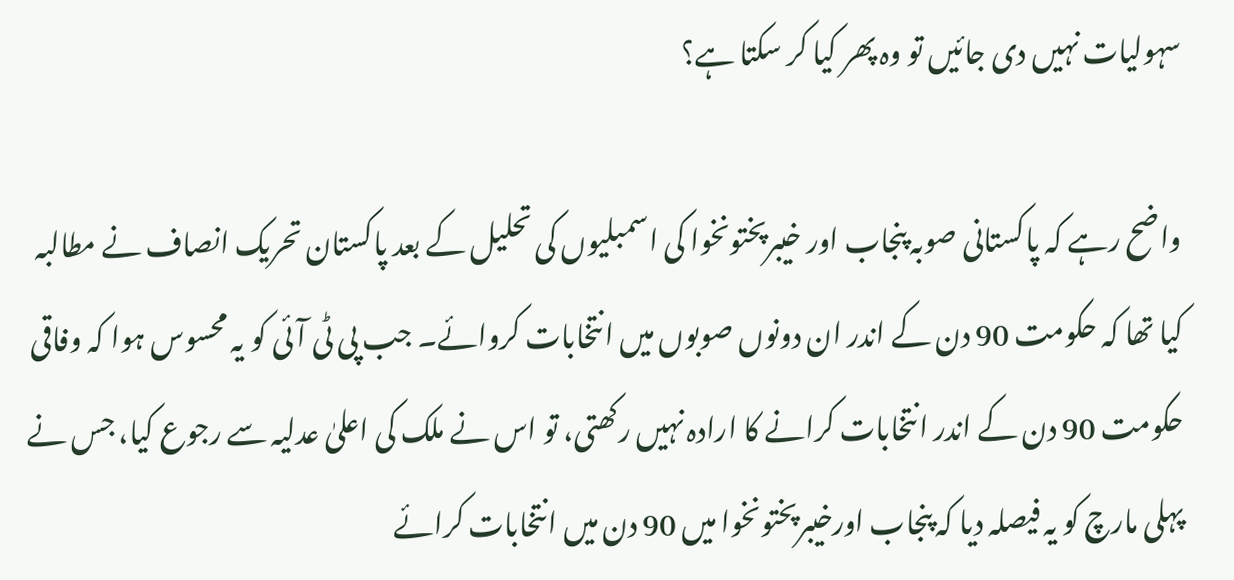سہولیات نہیں دی جائیں تو وہ پھر کیا کر سکتا ہے؟

واضح رہے کہ پاکستانی صوبہ پنجاب اور خیبرپختونخوا کی اسمبلیوں کی تحلیل کے بعد پاکستان تحریک انصاف نے مطالبہ کیا تھا کہ حکومت 90 دن کے اندر ان دونوں صوبوں میں انتخابات کروائے۔ جب پی ٹی آئی کو یہ محسوس ہوا کہ وفاقی حکومت 90 دن کے اندر انتخابات کرانے کا ارادہ نہیں رکھتی، تو اس نے ملک کی اعلیٰ عدلیہ سے رجوع کیا، جس نے پہلی مارچ کو یہ فیصلہ دیا کہ پنجاب اورخیبرپختونخوا میں 90 دن میں انتخابات کرائے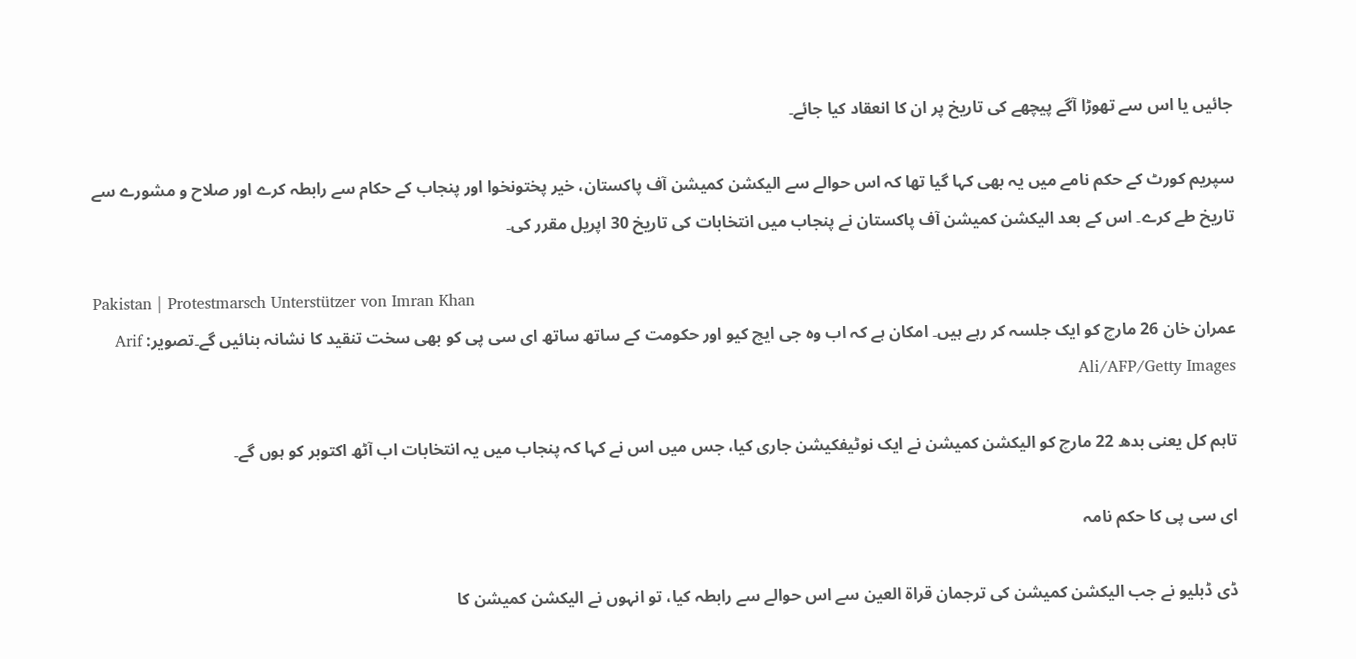جائیں یا اس سے تھوڑا آگے پیچھے کی تاریخ پر ان کا انعقاد کیا جائے۔

سپریم کورٹ کے حکم نامے میں یہ بھی کہا گیا تھا کہ اس حوالے سے الیکشن کمیشن آف پاکستان، خیر پختونخوا اور پنجاب کے حکام سے رابطہ کرے اور صلاح و مشورے سے تاریخ طے کرے۔ اس کے بعد الیکشن کمیشن آف پاکستان نے پنجاب میں انتخابات کی تاریخ 30 اپریل مقرر کی۔

Pakistan | Protestmarsch Unterstützer von Imran Khan
عمران خان 26 مارچ کو ایک جلسہ کر رہے ہیں۔ امکان ہے کہ اب وہ جی ایچ کیو اور حکومت کے ساتھ ساتھ ای سی پی کو بھی سخت تنقید کا نشانہ بنائیں گے۔تصویر: Arif Ali/AFP/Getty Images

تاہم کل یعنی بدھ 22 مارچ کو الیکشن کمیشن نے ایک نوٹیفکیشن جاری کیا، جس میں اس نے کہا کہ پنجاب میں یہ انتخابات اب آٹھ اکتوبر کو ہوں گے۔

ای سی پی کا حکم نامہ

ڈی ڈبلیو نے جب الیکشن کمیشن کی ترجمان قراۃ العین سے اس حوالے سے رابطہ کیا، تو انہوں نے الیکشن کمیشن کا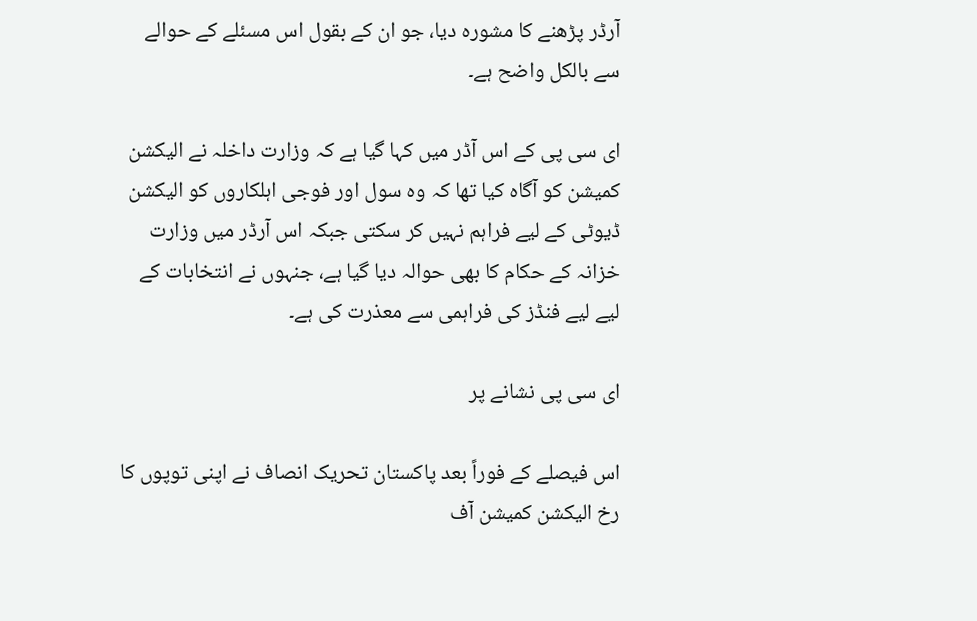آرڈر پڑھنے کا مشورہ دیا، جو ان کے بقول اس مسئلے کے حوالے سے بالکل واضح ہے۔

ای سی پی کے اس آڈر میں کہا گیا ہے کہ وزارت داخلہ نے الیکشن کمیشن کو آگاہ کیا تھا کہ وہ سول اور فوجی اہلکاروں کو الیکشن ڈیوٹی کے لیے فراہم نہیں کر سکتی جبکہ اس آرڈر میں وزارت خزانہ کے حکام کا بھی حوالہ دیا گیا ہے، جنہوں نے انتخابات کے لیے لیے فنڈز کی فراہمی سے معذرت کی ہے۔

ای سی پی نشانے پر

اس فیصلے کے فوراً بعد پاکستان تحریک انصاف نے اپنی توپوں کا رخ الیکشن کمیشن آف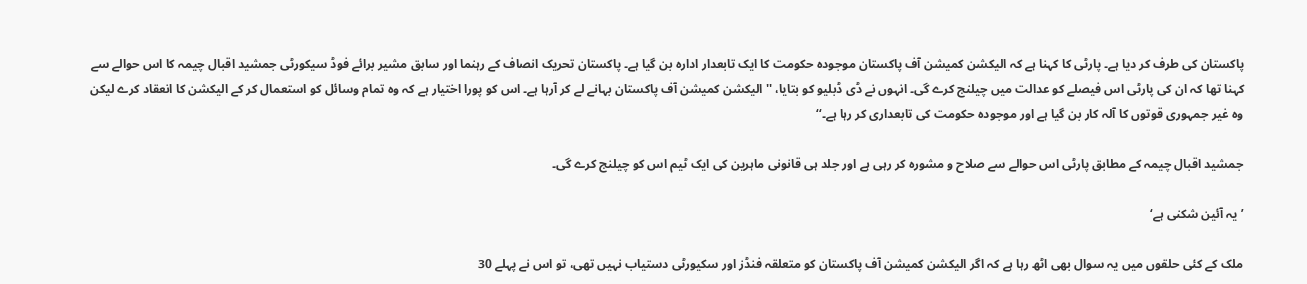پاکستان کی طرف کر دیا ہے۔ پارٹی کا کہنا ہے کہ الیکشن کمیشن آف پاکستان موجودہ حکومت کا ایک تابعدار ادارہ بن گیا ہے۔ پاکستان تحریک انصاف کے رہنما اور سابق مشیر برائے فوڈ سیکورٹی جمشید اقبال چیمہ کا اس حوالے سے کہنا تھا کہ ان کی پارٹی اس فیصلے کو عدالت میں چیلنج کرے گی۔ انہوں نے ڈی ڈبلیو کو بتایا، ''الیکشن کمیشن آف پاکستان بہانے لے کر آرہا ہے۔ اس کو پورا اختیار ہے کہ وہ تمام وسائل کو استعمال کر کے الیکشن کا انعقاد کرے لیکن وہ غیر جمہوری قوتوں کا آلہ کار بن گیا ہے اور موجودہ حکومت کی تابعداری کر رہا ہے۔‘‘

جمشید اقبال چیمہ کے مطابق پارٹی اس حوالے سے صلاح و مشورہ کر رہی ہے اور جلد ہی قانونی ماہرین کی ایک ٹیم اس کو چیلنج کرے گی۔

’یہ آئین شکنی ہے‘

ملک کے کئی حلقوں میں یہ سوال بھی اٹھ رہا ہے کہ اگر الیکشن کمیشن آف پاکستان کو متعلقہ فنڈز اور سکیورٹی دستیاب نہیں تھی، تو اس نے پہلے 30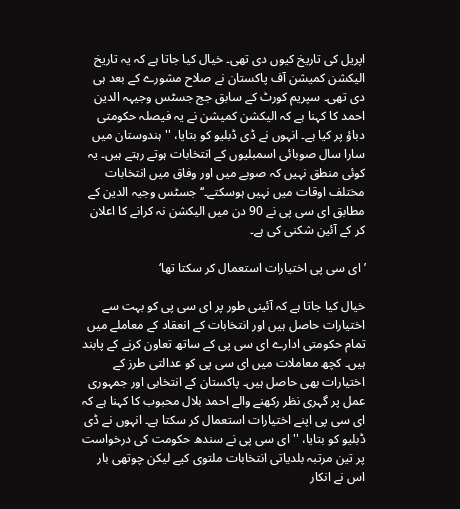اپریل کی تاریخ کیوں دی تھی۔ خیال کیا جاتا ہے کہ یہ تاریخ الیکشن کمیشن آف پاکستان نے صلاح مشورے کے بعد ہی دی تھی۔ سپریم کورٹ کے سابق جج جسٹس وجیہہ الدین احمد کا کہنا ہے کہ الیکشن کمیشن نے یہ فیصلہ حکومتی دباؤ پر کیا ہے۔ انہوں نے ڈی ڈبلیو کو بتایا، ''ہندوستان میں سارا سال صوبائی اسمبلیوں کے انتخابات ہوتے رہتے ہیں۔ یہ کوئی منطق نہیں کہ صوبے میں اور وفاق میں انتخابات مختلف اوقات میں نہیں ہوسکتے۔‘‘ جسٹس وجیہ الدین کے مطابق ای سی پی نے 90 دن میں الیکشن نہ کرانے کا اعلان کر کے آئین شکنی کی ہے۔

’ای سی پی اختیارات استعمال کر سکتا تھا‘

خیال کیا جاتا ہے کہ آئینی طور پر ای سی پی کو بہت سے اختیارات حاصل ہیں اور انتخابات کے انعقاد کے معاملے میں تمام حکومتی ادارے ای سی پی کے ساتھ تعاون کرنے کے پابند ہیں۔ کچھ معاملات میں ای سی پی کو عدالتی طرز کے اختیارات بھی حاصل ہیں۔ پاکستان کے انتخابی اور جمہوری عمل پر گہری نظر رکھنے والے احمد بلال محبوب کا کہنا ہے کہ ای سی پی اپنے اختیارات استعمال کر سکتا ہے۔ انہوں نے ڈی ڈبلیو کو بتایا، ''ای سی پی نے سندھ حکومت کی درخواست پر تین مرتبہ بلدیاتی انتخابات ملتوی کیے لیکن چوتھی بار اس نے انکار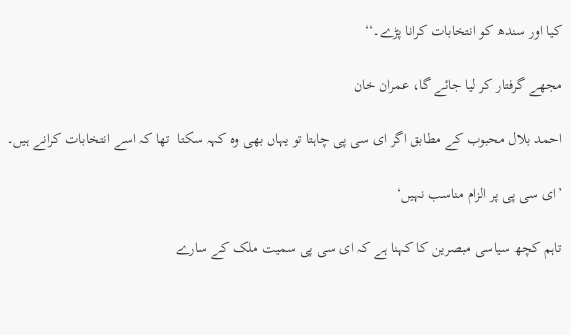کیا اور سندھ کو انتخابات کرانا پڑے۔‘‘

مجھے گرفتار کر لیا جائے گا، عمران خان

احمد بلال محبوب کے مطابق اگر ای سی پی چاہتا تو یہاں بھی وہ کہہ سکتا  تھا کہ اسے انتخابات کرانے ہیں۔

’ای سی پی پر الزام مناسب نہیں‘

تاہم کچھ سیاسی مبصرین کا کہنا ہے کہ ای سی پی سمیت ملک کے سارے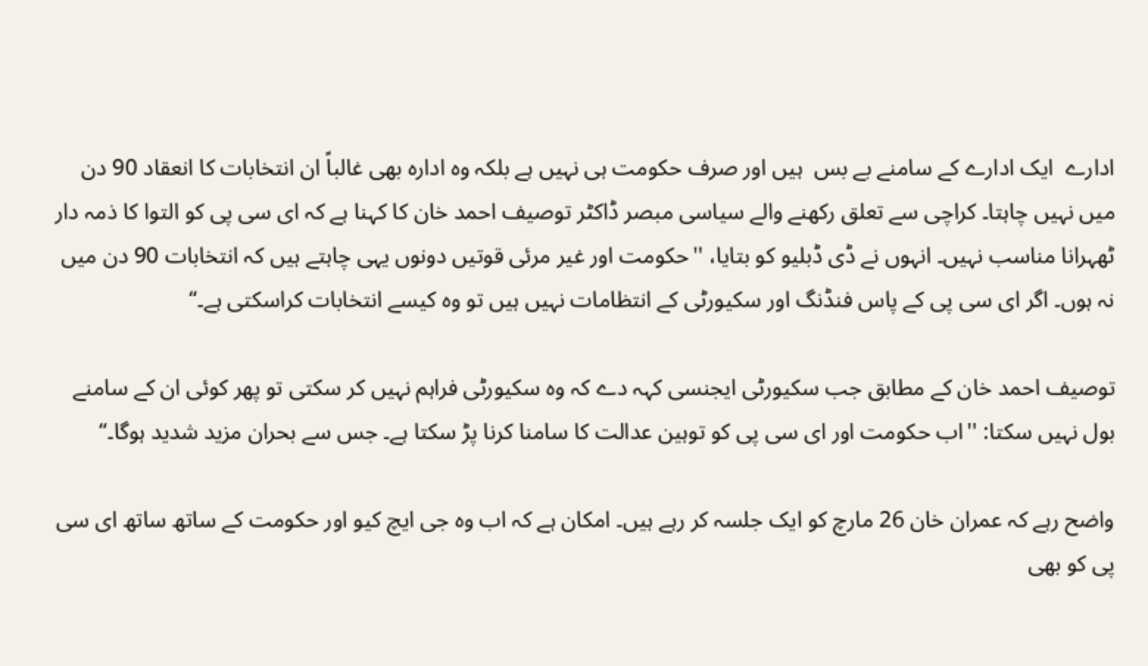ادارے  ایک ادارے کے سامنے بے بس  ہیں اور صرف حکومت ہی نہیں ہے بلکہ وہ ادارہ بھی غالباً ان انتخابات کا انعقاد 90 دن میں نہیں چاہتا۔ کراچی سے تعلق رکھنے والے سیاسی مبصر ڈاکٹر توصیف احمد خان کا کہنا ہے کہ ای سی پی کو التوا کا ذمہ دار ٹھہرانا مناسب نہیں۔ انہوں نے ڈی ڈبلیو کو بتایا، ''حکومت اور غیر مرئی قوتیں دونوں یہی چاہتے ہیں کہ انتخابات 90 دن میں نہ ہوں۔ اگر ای سی پی کے پاس فنڈنگ اور سکیورٹی کے انتظامات نہیں ہیں تو وہ کیسے انتخابات کراسکتی ہے۔‘‘

توصیف احمد خان کے مطابق جب سکیورٹی ایجنسی کہہ دے کہ وہ سکیورٹی فراہم نہیں کر سکتی تو پھر کوئی ان کے سامنے بول نہیں سکتا: ''اب حکومت اور ای سی پی کو توہین عدالت کا سامنا کرنا پڑ سکتا ہے۔ جس سے بحران مزید شدید ہوگا۔‘‘

واضح رہے کہ عمران خان 26 مارچ کو ایک جلسہ کر رہے ہیں۔ امکان ہے کہ اب وہ جی ایچ کیو اور حکومت کے ساتھ ساتھ ای سی پی کو بھی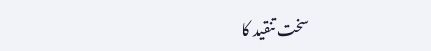سخت تنقید کا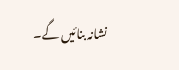نشانہ بنائیں گے۔